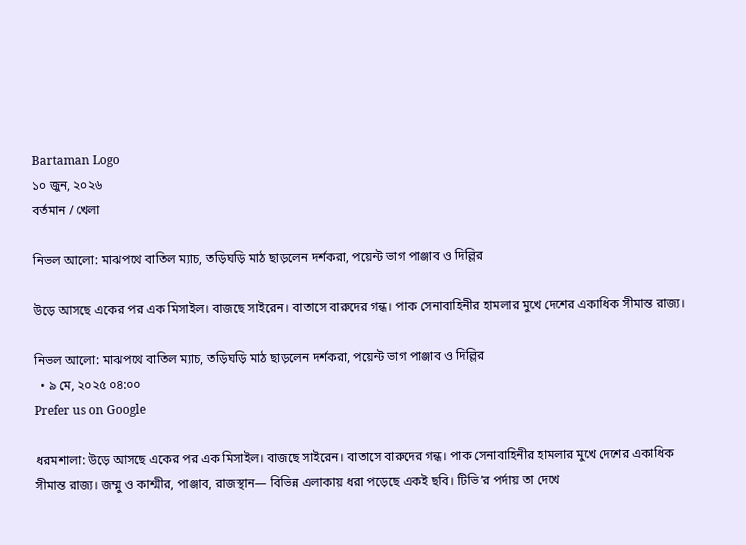Bartaman Logo
১০ জুন, ২০২৬
বর্তমান / খেলা

নিভল আলো: মাঝপথে বাতিল ম্যাচ, তড়িঘড়ি মাঠ ছাড়লেন দর্শকরা, পয়েন্ট ভাগ পাঞ্জাব ও দিল্লির

উড়ে আসছে একের পর এক মিসাইল। বাজছে সাইরেন। বাতাসে বারুদের গন্ধ। পাক সেনাবাহিনীর হামলার মুখে দেশের একাধিক সীমান্ত রাজ্য।

নিভল আলো: মাঝপথে বাতিল ম্যাচ, তড়িঘড়ি মাঠ ছাড়লেন দর্শকরা, পয়েন্ট ভাগ পাঞ্জাব ও দিল্লির
  • ৯ মে, ২০২৫ ০৪:০০
Prefer us on Google

ধরমশালা: উড়ে আসছে একের পর এক মিসাইল। বাজছে সাইরেন। বাতাসে বারুদের গন্ধ। পাক সেনাবাহিনীর হামলার মুখে দেশের একাধিক সীমান্ত রাজ্য। জম্মু ও কাশ্মীর, পাঞ্জাব, রাজস্থান— বিভিন্ন এলাকায় ধরা পড়েছে একই ছবি। টিভি’র পর্দায় তা দেখে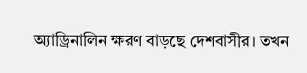অ্যাড্রিনালিন ক্ষরণ বাড়ছে দেশবাসীর। তখন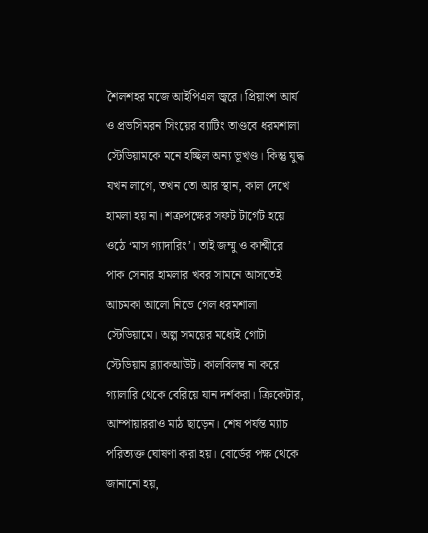শৈলশহর মজে আইপিএল জ্বরে। প্রিয়াংশ আর্য ও প্রভসিমরন সিংয়ের ব্যাটিং তাণ্ডবে ধরমশালা স্টেডিয়ামকে মনে হচ্ছিল অন্য ভূখণ্ড। কিন্তু যুদ্ধ যখন লাগে, তখন তো আর স্থান, কাল দেখে হামলা হয় না। শত্রুপক্ষের সফট টার্গেট হয়ে ওঠে ‘মাস গ্যাদারিং’। তাই জম্মু ও কাশ্মীরে পাক সেনার হামলার খবর সামনে আসতেই আচমকা আলো নিভে গেল ধরমশালা স্টেডিয়ামে। অল্প সময়ের মধ্যেই গোটা স্টেডিয়াম ব্ল্যাকআউট। কালবিলম্ব না করে গ্যালারি থেকে বেরিয়ে যান দর্শকরা। ক্রিকেটার, আম্পায়াররাও মাঠ ছাড়েন। শেষ পর্যন্ত ম্যাচ পরিত্যক্ত ঘোষণা করা হয়। বোর্ডের পক্ষ থেকে জানানো হয়,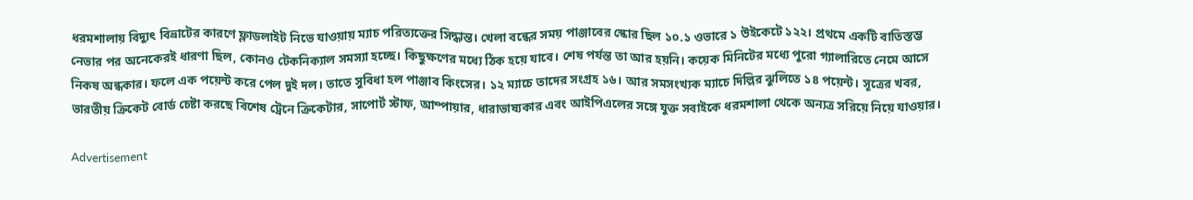ধরমশালায় বিদ্যুৎ বিভ্রাটের কারণে ফ্লাডলাইট নিভে যাওয়ায় ম্যাচ পরিত্যক্তের সিদ্ধান্ত। খেলা বন্ধের সময় পাঞ্জাবের স্কোর ছিল ১০.১ ওভারে ১ উইকেটে ১২২। প্রথমে একটি বাতিস্তম্ভ নেভার পর অনেকেরই ধারণা ছিল, কোনও টেকনিক্যাল সমস্যা হচ্ছে। কিছুক্ষণের মধ্যে ঠিক হয়ে যাবে। শেষ পর্যন্ত তা আর হয়নি। কয়েক মিনিটের মধ্যে পুরো গ্যালারিতে নেমে আসে নিকষ অন্ধকার। ফলে এক পয়েন্ট করে পেল দুই দল। তাতে সুবিধা হল পাঞ্জাব কিংসের। ১২ ম্যাচে তাদের সংগ্রহ ১৬। আর সমসংখ্যক ম্যাচে দিল্লির ঝুলিতে ১৪ পয়েন্ট। সূত্রের খবর, ভারতীয় ক্রিকেট বোর্ড চেষ্টা করছে বিশেষ ট্রেনে ক্রিকেটার, সাপোর্ট স্টাফ, আম্পায়ার, ধারাভাষ্যকার এবং আইপিএলের সঙ্গে যুক্ত সবাইকে ধরমশালা থেকে অন্যত্র সরিয়ে নিয়ে যাওয়ার।

Advertisement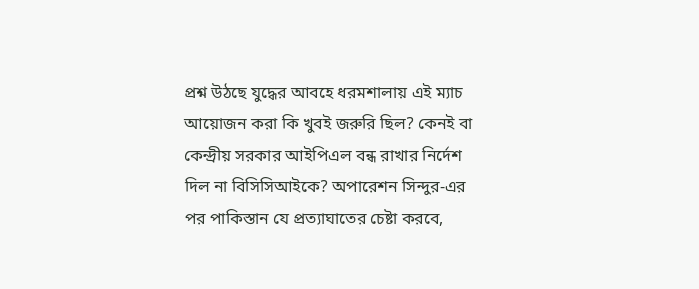প্রশ্ন উঠছে যুদ্ধের আবহে ধরমশালায় এই ম্যাচ আয়োজন করা কি খুবই জরুরি ছিল? কেনই বা কেন্দ্রীয় সরকার আইপিএল বন্ধ রাখার নির্দেশ দিল না বিসিসিআইকে? অপারেশন সিন্দুর-এর পর পাকিস্তান যে প্রত্যাঘাতের চেষ্টা করবে,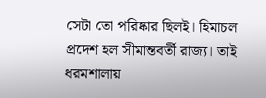সেটা তো পরিষ্কার ছিলই। হিমাচল প্রদেশ হল সীমান্তবর্তী রাজ্য। তাই ধরমশালায়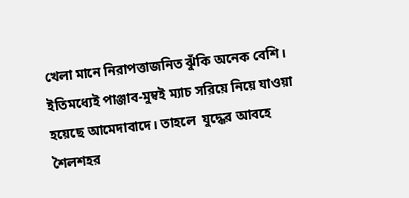খেলা মানে নিরাপত্তাজনিত ঝুঁকি অনেক বেশি। ইতিমধ্যেই পাঞ্জাব-মুম্বই ম্যাচ সরিয়ে নিয়ে যাওয়া হয়েছে আমেদাবাদে। তাহলে  যুদ্ধের আবহে শৈলশহর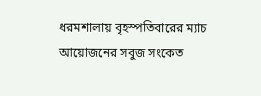ধরমশালায় বৃহস্পতিবারের ম্যাচ আয়োজনের সবুজ সংকেত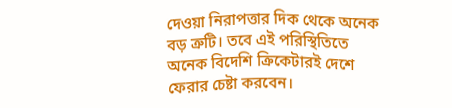দেওয়া নিরাপত্তার দিক থেকে অনেক বড় ত্রুটি। তবে এই পরিস্থিতিতে অনেক বিদেশি ক্রিকেটারই দেশে ফেরার চেষ্টা করবেন।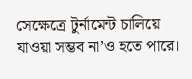সেক্ষেত্রে টুর্নামেন্ট চালিয়ে যাওয়া সম্ভব না’ও হতে পারে।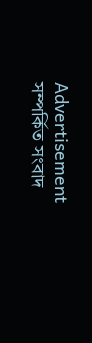Advertisement
সম্পর্কিত সংবাদ